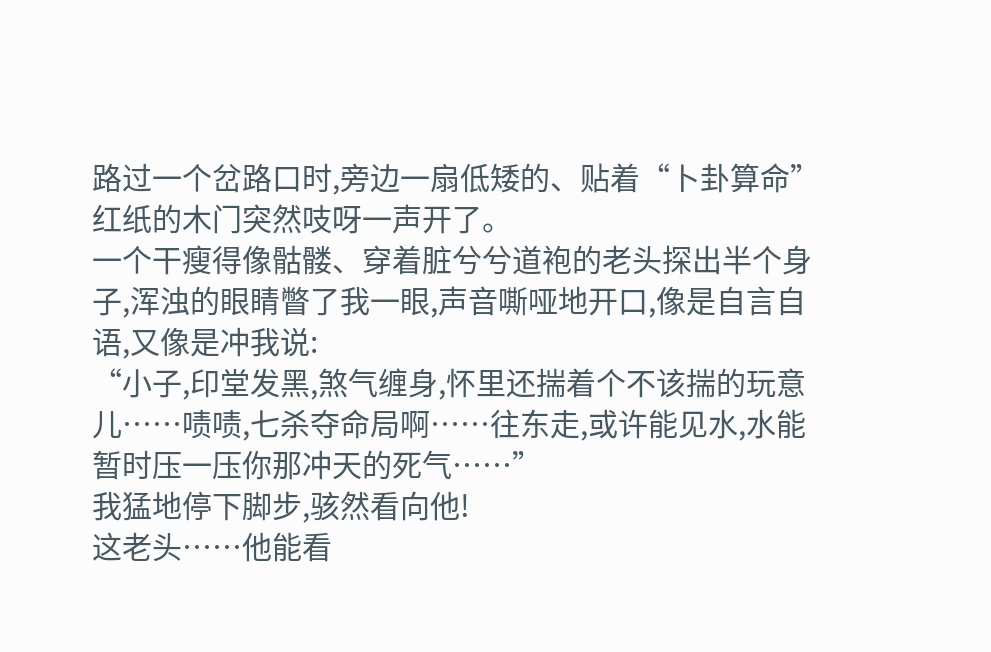路过一个岔路口时,旁边一扇低矮的、贴着“卜卦算命”红纸的木门突然吱呀一声开了。
一个干瘦得像骷髅、穿着脏兮兮道袍的老头探出半个身子,浑浊的眼睛瞥了我一眼,声音嘶哑地开口,像是自言自语,又像是冲我说:
“小子,印堂发黑,煞气缠身,怀里还揣着个不该揣的玩意儿……啧啧,七杀夺命局啊……往东走,或许能见水,水能暂时压一压你那冲天的死气……”
我猛地停下脚步,骇然看向他!
这老头……他能看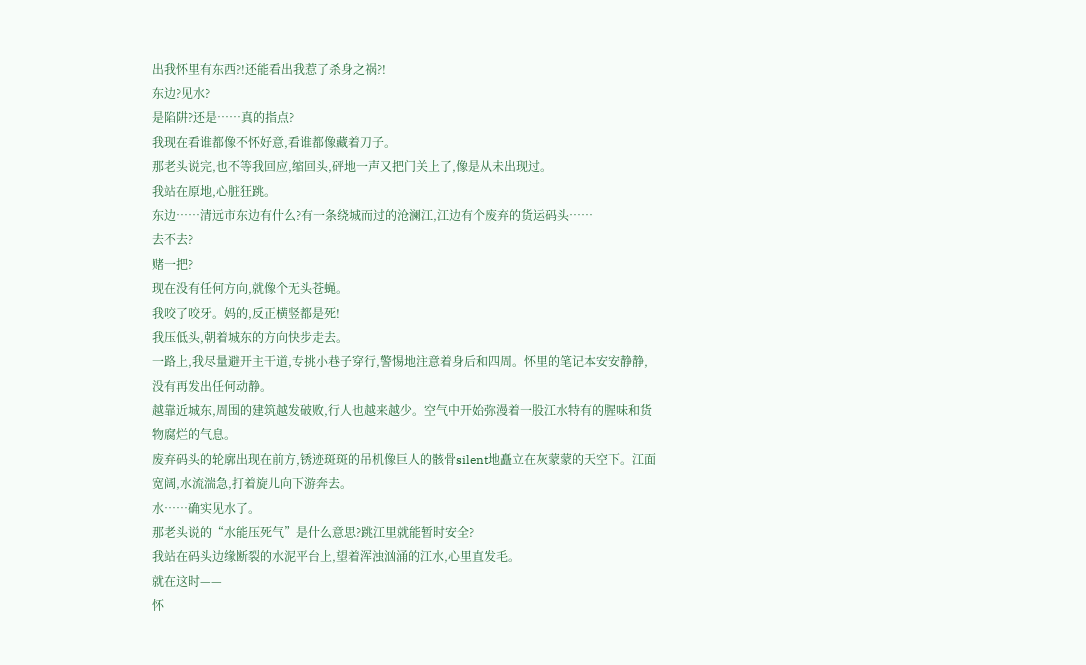出我怀里有东西?!还能看出我惹了杀身之祸?!
东边?见水?
是陷阱?还是……真的指点?
我现在看谁都像不怀好意,看谁都像藏着刀子。
那老头说完,也不等我回应,缩回头,砰地一声又把门关上了,像是从未出现过。
我站在原地,心脏狂跳。
东边……清远市东边有什么?有一条绕城而过的沧澜江,江边有个废弃的货运码头……
去不去?
赌一把?
现在没有任何方向,就像个无头苍蝇。
我咬了咬牙。妈的,反正横竖都是死!
我压低头,朝着城东的方向快步走去。
一路上,我尽量避开主干道,专挑小巷子穿行,警惕地注意着身后和四周。怀里的笔记本安安静静,没有再发出任何动静。
越靠近城东,周围的建筑越发破败,行人也越来越少。空气中开始弥漫着一股江水特有的腥味和货物腐烂的气息。
废弃码头的轮廓出现在前方,锈迹斑斑的吊机像巨人的骸骨silent地矗立在灰蒙蒙的天空下。江面宽阔,水流湍急,打着旋儿向下游奔去。
水……确实见水了。
那老头说的“水能压死气”是什么意思?跳江里就能暂时安全?
我站在码头边缘断裂的水泥平台上,望着浑浊汹涌的江水,心里直发毛。
就在这时——
怀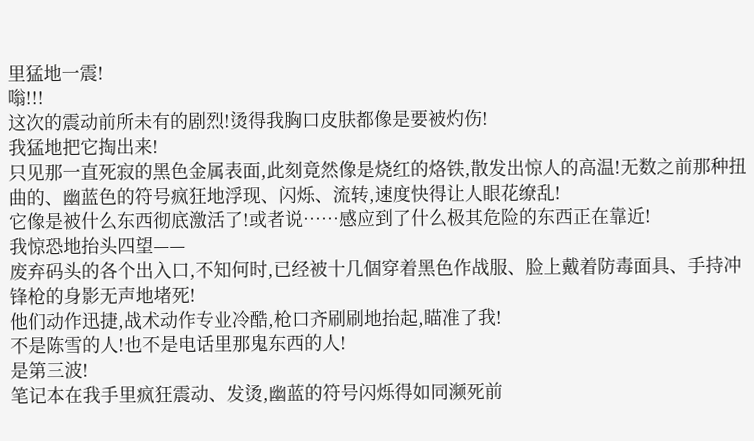里猛地一震!
嗡!!!
这次的震动前所未有的剧烈!烫得我胸口皮肤都像是要被灼伤!
我猛地把它掏出来!
只见那一直死寂的黑色金属表面,此刻竟然像是烧红的烙铁,散发出惊人的高温!无数之前那种扭曲的、幽蓝色的符号疯狂地浮现、闪烁、流转,速度快得让人眼花缭乱!
它像是被什么东西彻底激活了!或者说……感应到了什么极其危险的东西正在靠近!
我惊恐地抬头四望——
废弃码头的各个出入口,不知何时,已经被十几個穿着黑色作战服、脸上戴着防毒面具、手持冲锋枪的身影无声地堵死!
他们动作迅捷,战术动作专业冷酷,枪口齐刷刷地抬起,瞄准了我!
不是陈雪的人!也不是电话里那鬼东西的人!
是第三波!
笔记本在我手里疯狂震动、发烫,幽蓝的符号闪烁得如同濒死前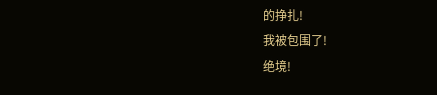的挣扎!
我被包围了!
绝境!